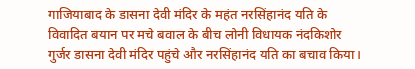गाजियाबाद के डासना देवी मंदिर के महंत नरसिंहानंद यति के विवादित बयान पर मचे बवाल के बीच लोनी विधायक नंदकिशोर गुर्जर डासना देवी मंदिर पहुंचे और नरसिंहानंद यति का बचाव किया।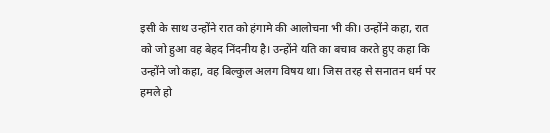इसी के साथ उन्होंने रात को हंगामे की आलोचना भी की। उन्होंने कहा, रात को जो हुआ वह बेहद निंदनीय है। उन्होंने यति का बचाव करते हुए कहा कि उन्होंने जो कहा, वह बिल्कुल अलग विषय था। जिस तरह से सनातन धर्म पर हमले हो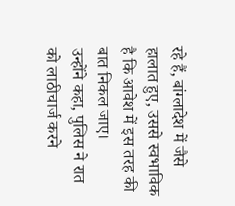रहे हैं, बांग्लादेश में जैसे हालात हुए, उससे स्वभाविक है कि आवेश में इस तरह की बात निकल जाए।
उन्होंने कहा, पुलिस ने रात को लाठीचार्ज करने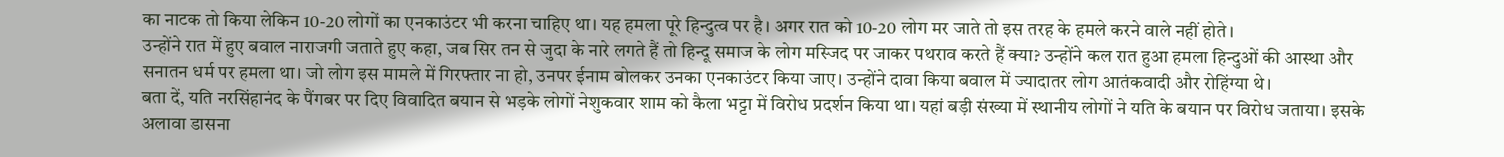का नाटक तो किया लेकिन 10-20 लोगों का एनकाउंटर भी करना चाहिए था। यह हमला पूरे हिन्दुत्व पर है। अगर रात को 10-20 लोग मर जाते तो इस तरह के हमले करने वाले नहीं होते।
उन्होंने रात में हुए बवाल नाराजगी जताते हुए कहा, जब सिर तन से जुदा के नारे लगते हैं तो हिन्दू समाज के लोग मस्जिद पर जाकर पथराव करते हैं क्या? उन्होंने कल रात हुआ हमला हिन्दुओं की आस्था और सनातन धर्म पर हमला था। जो लोग इस मामले में गिरफ्तार ना हो, उनपर ईनाम बोलकर उनका एनकाउंटर किया जाए। उन्होंने दावा किया बवाल में ज्यादातर लोग आतंकवादी और रोहिंग्या थे।
बता दें, यति नरसिंहानंद के पैंगबर पर दिए विवादित बयान से भड़के लोगों नेशुकवार शाम को कैला भट्टा में विरोध प्रदर्शन किया था। यहां बड़ी संख्या में स्थानीय लोगों ने यति के बयान पर विरोध जताया। इसके अलावा डासना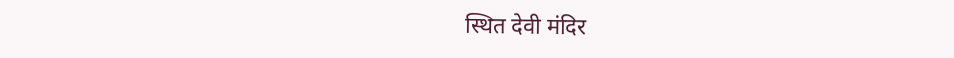स्थित देवी मंदिर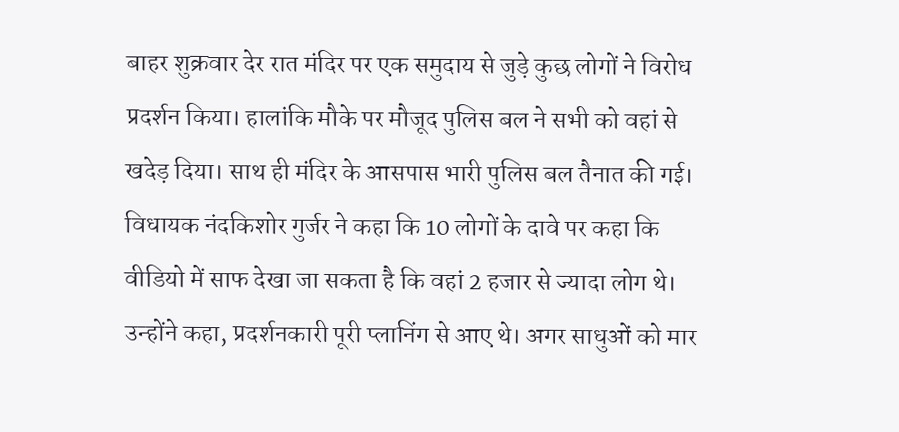बाहर शुक्रवार देर रात मंदिर पर एक समुदाय से जुड़े कुछ लोगों ने विरोध प्रदर्शन किया। हालांकि मौके पर मौजूद पुलिस बल ने सभी को वहां से खदेड़ दिया। साथ ही मंदिर के आसपास भारी पुलिस बल तैनात की गई।
विधायक नंदकिशोर गुर्जर ने कहा कि 10 लोगों के दावे पर कहा कि वीडियो में साफ देखा जा सकता है कि वहां 2 हजार से ज्यादा लोग थे। उन्होंने कहा, प्रदर्शनकारी पूरी प्लानिंग से आए थे। अगर साधुओं को मार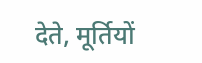देते, मूर्तियों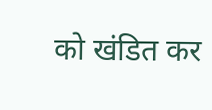को खंडित कर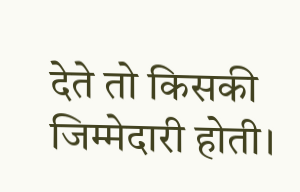देते तो किसकी जिम्मेदारी होती।